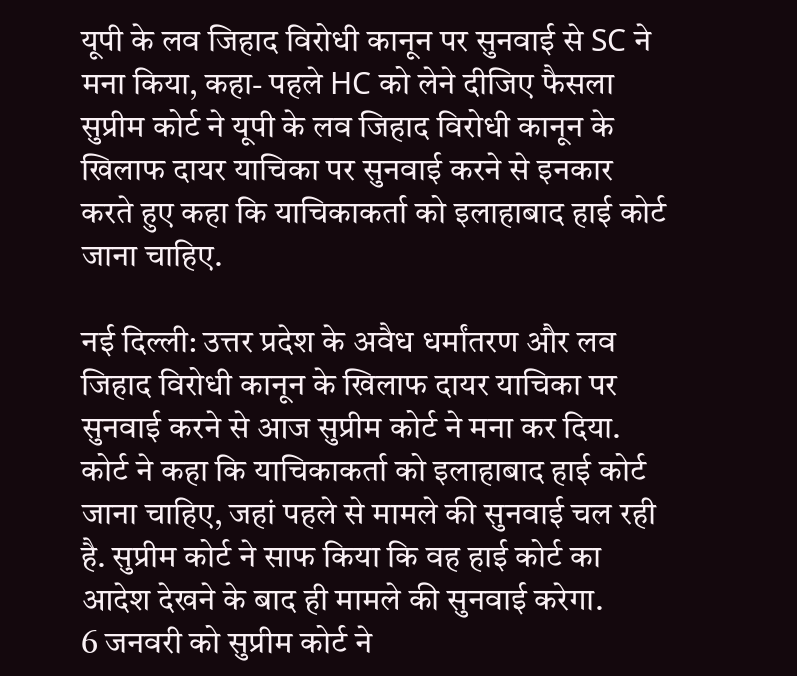यूपी के लव जिहाद विरोधी कानून पर सुनवाई से SC ने मना किया, कहा- पहले HC को लेने दीजिए फैसला
सुप्रीम कोर्ट ने यूपी के लव जिहाद विरोधी कानून के खिलाफ दायर याचिका पर सुनवाई करने से इनकार करते हुए कहा कि याचिकाकर्ता को इलाहाबाद हाई कोर्ट जाना चाहिए.

नई दिल्ली: उत्तर प्रदेश के अवैध धर्मांतरण और लव जिहाद विरोधी कानून के खिलाफ दायर याचिका पर सुनवाई करने से आज सुप्रीम कोर्ट ने मना कर दिया. कोर्ट ने कहा कि याचिकाकर्ता को इलाहाबाद हाई कोर्ट जाना चाहिए, जहां पहले से मामले की सुनवाई चल रही है. सुप्रीम कोर्ट ने साफ किया कि वह हाई कोर्ट का आदेश देखने के बाद ही मामले की सुनवाई करेगा.
6 जनवरी को सुप्रीम कोर्ट ने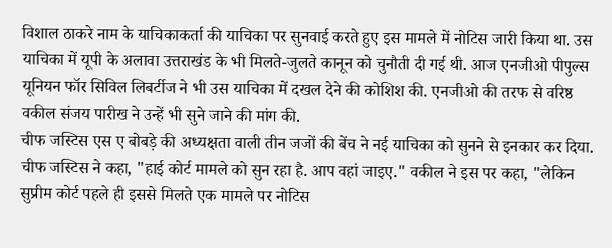विशाल ठाकरे नाम के याचिकाकर्ता की याचिका पर सुनवाई करते हुए इस मामले में नोटिस जारी किया था. उस याचिका में यूपी के अलावा उत्तराखंड के भी मिलते-जुलते कानून को चुनौती दी गई थी. आज एनजीओ पीपुल्स यूनियन फॉर सिविल लिबर्टीज ने भी उस याचिका में दखल देने की कोशिश की. एनजीओ की तरफ से वरिष्ठ वकील संजय पारीख ने उन्हें भी सुने जाने की मांग की.
चीफ जस्टिस एस ए बोबड़े की अध्यक्षता वाली तीन जजों की बेंच ने नई याचिका को सुनने से इनकार कर दिया. चीफ जस्टिस ने कहा, "हाई कोर्ट मामले को सुन रहा है. आप वहां जाइए." वकील ने इस पर कहा, "लेकिन सुप्रीम कोर्ट पहले ही इससे मिलते एक मामले पर नोटिस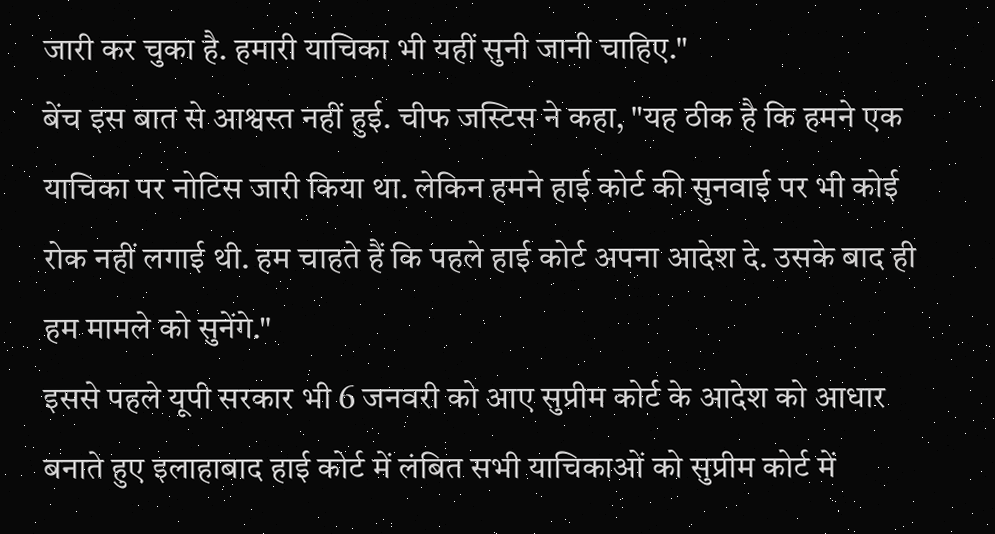जारी कर चुका है. हमारी याचिका भी यहीं सुनी जानी चाहिए."
बेंच इस बात से आश्वस्त नहीं हुई. चीफ जस्टिस ने कहा, "यह ठीक है कि हमने एक याचिका पर नोटिस जारी किया था. लेकिन हमने हाई कोर्ट की सुनवाई पर भी कोई रोक नहीं लगाई थी. हम चाहते हैं कि पहले हाई कोर्ट अपना आदेश दे. उसके बाद ही हम मामले को सुनेंगे."
इससे पहले यूपी सरकार भी 6 जनवरी को आए सुप्रीम कोर्ट के आदेश को आधार बनाते हुए इलाहाबाद हाई कोर्ट में लंबित सभी याचिकाओं को सुप्रीम कोर्ट में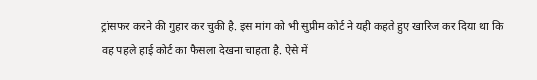ट्रांसफर करने की गुहार कर चुकी है. इस मांग को भी सुप्रीम कोर्ट ने यही कहते हुए खारिज कर दिया था कि वह पहले हाई कोर्ट का फैसला देखना चाहता है. ऐसे में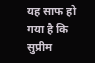यह साफ हो गया है कि सुप्रीम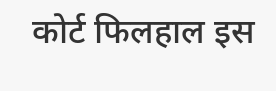कोर्ट फिलहाल इस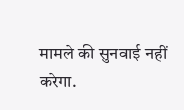मामले की सुनवाई नहीं करेगा.